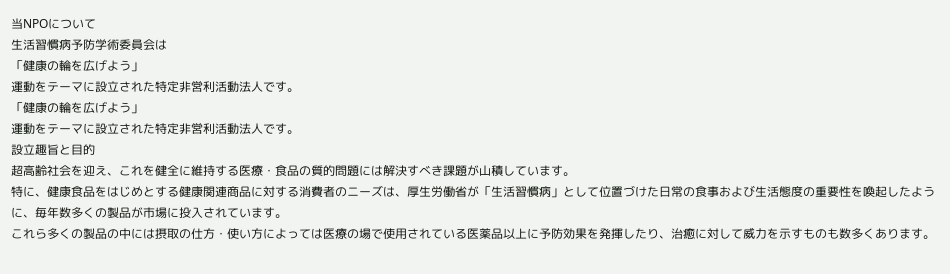当NPOについて
生活習慣病予防学術委員会は
「健康の輪を広げよう」
運動をテーマに設立された特定非営利活動法人です。
「健康の輪を広げよう」
運動をテーマに設立された特定非営利活動法人です。
設立趣旨と目的
超高齢社会を迎え、これを健全に維持する医療・食品の質的問題には解決すべき課題が山積しています。
特に、健康食品をはじめとする健康関連商品に対する消費者のニーズは、厚生労働省が「生活習慣病」として位置づけた日常の食事および生活態度の重要性を喚起したように、毎年数多くの製品が市場に投入されています。
これら多くの製品の中には摂取の仕方・使い方によっては医療の場で使用されている医薬品以上に予防効果を発揮したり、治癒に対して威力を示すものも数多くあります。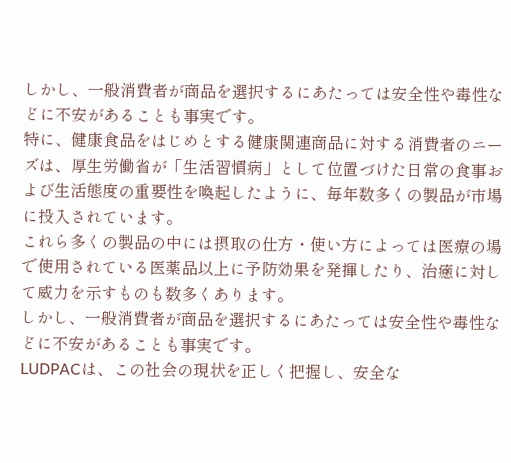しかし、一般消費者が商品を選択するにあたっては安全性や毒性などに不安があることも事実です。
特に、健康食品をはじめとする健康関連商品に対する消費者のニーズは、厚生労働省が「生活習慣病」として位置づけた日常の食事および生活態度の重要性を喚起したように、毎年数多くの製品が市場に投入されています。
これら多くの製品の中には摂取の仕方・使い方によっては医療の場で使用されている医薬品以上に予防効果を発揮したり、治癒に対して威力を示すものも数多くあります。
しかし、一般消費者が商品を選択するにあたっては安全性や毒性などに不安があることも事実です。
LUDPACは、この社会の現状を正しく把握し、安全な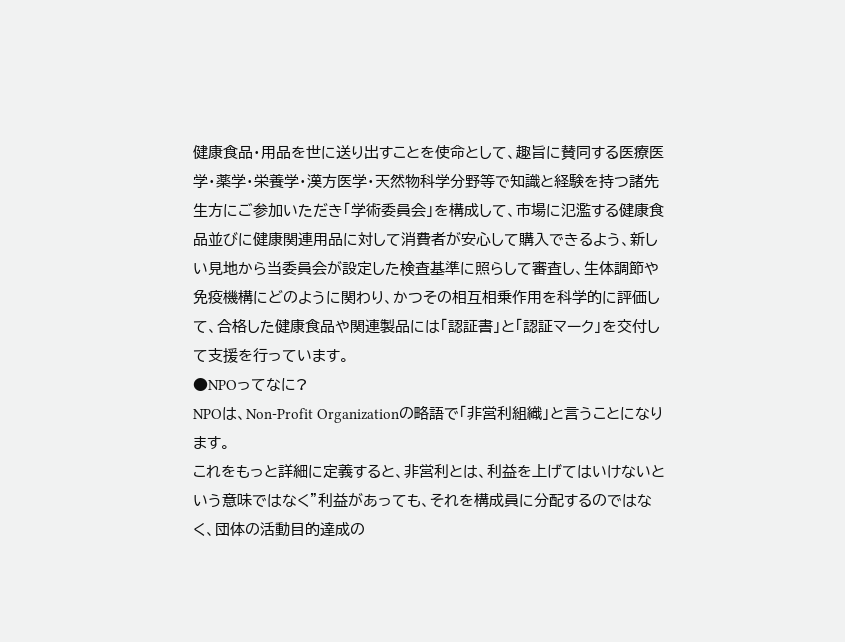健康食品・用品を世に送り出すことを使命として、趣旨に賛同する医療医学・薬学・栄養学・漢方医学・天然物科学分野等で知識と経験を持つ諸先生方にご参加いただき「学術委員会」を構成して、市場に氾濫する健康食品並びに健康関連用品に対して消費者が安心して購入できるよう、新しい見地から当委員会が設定した検査基準に照らして審査し、生体調節や免疫機構にどのように関わり、かつその相互相乗作用を科学的に評価して、合格した健康食品や関連製品には「認証書」と「認証マーク」を交付して支援を行っています。
●NPOってなに?
NPOは、Non-Profit Organizationの略語で「非営利組織」と言うことになります。
これをもっと詳細に定義すると、非営利とは、利益を上げてはいけないという意味ではなく”利益があっても、それを構成員に分配するのではなく、団体の活動目的達成の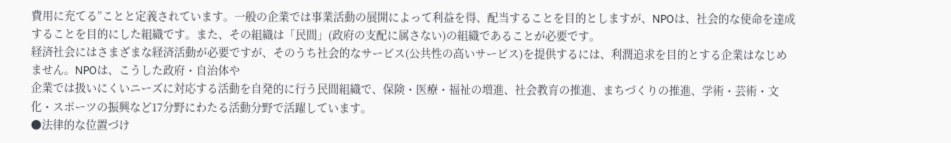費用に充てる”ことと定義されています。一般の企業では事業活動の展開によって利益を得、配当することを目的としますが、NPOは、社会的な使命を達成することを目的にした組織です。また、その組織は「民間」(政府の支配に属さない)の組織であることが必要です。
経済社会にはさまざまな経済活動が必要ですが、そのうち社会的なサービス(公共性の高いサービス)を提供するには、利潤追求を目的とする企業はなじめません。NPOは、こうした政府・自治体や
企業では扱いにくいニーズに対応する活動を自発的に行う民間組織で、保険・医療・福祉の増進、社会教育の推進、まちづくりの推進、学術・芸術・文化・スポーツの振興など17分野にわたる活動分野で活躍しています。
●法律的な位置づけ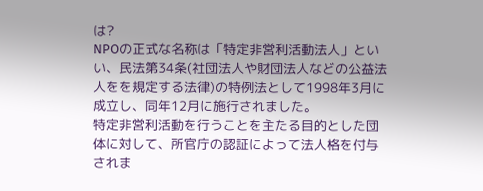は?
NPOの正式な名称は「特定非営利活動法人」といい、民法第34条(社団法人や財団法人などの公益法人をを規定する法律)の特例法として1998年3月に成立し、同年12月に施行されました。
特定非営利活動を行うことを主たる目的とした団体に対して、所官庁の認証によって法人格を付与されま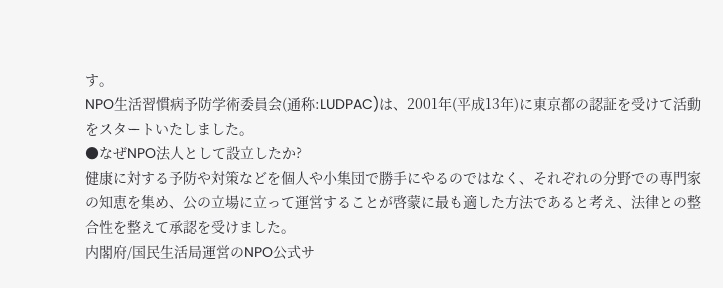す。
NPO生活習慣病予防学術委員会(通称:LUDPAC)は、2001年(平成13年)に東京都の認証を受けて活動をスタートいたしました。
●なぜNPO法人として設立したか?
健康に対する予防や対策などを個人や小集団で勝手にやるのではなく、それぞれの分野での専門家の知恵を集め、公の立場に立って運営することが啓蒙に最も適した方法であると考え、法律との整合性を整えて承認を受けました。
内閣府/国民生活局運営のNPO公式サ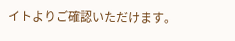イトよりご確認いただけます。